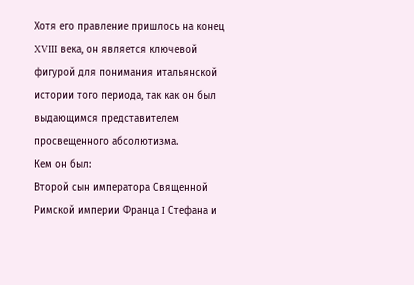Хотя его правление пришлось на конец XVIII века, он является ключевой фигурой для понимания итальянской истории того периода, так как он был выдающимся представителем просвещенного абсолютизма.
Кем он был:
Второй сын императора Священной Римской империи Франца I Стефана и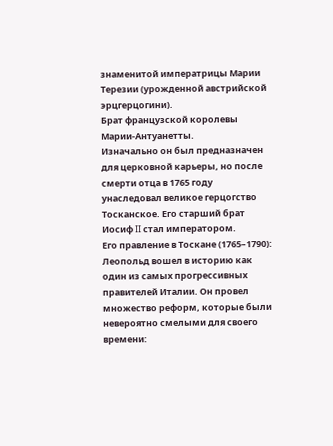знаменитой императрицы Марии Терезии (урожденной австрийской эрцгерцогини).
Брат французской королевы Марии-Антуанетты.
Изначально он был предназначен для церковной карьеры, но после смерти отца в 1765 году унаследовал великое герцогство Тосканское. Его старший брат Иосиф II стал императором.
Его правление в Тоскане (1765–1790):
Леопольд вошел в историю как один из самых прогрессивных правителей Италии. Он провел множество реформ, которые были невероятно смелыми для своего времени: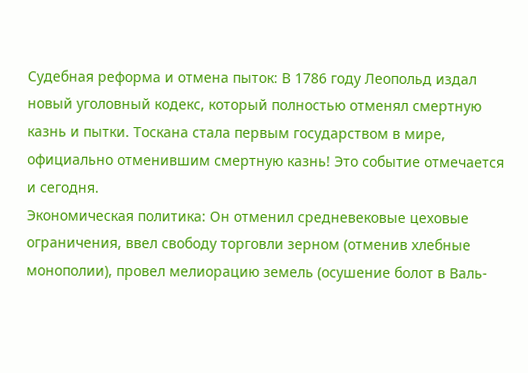Судебная реформа и отмена пыток: В 1786 году Леопольд издал новый уголовный кодекс, который полностью отменял смертную казнь и пытки. Тоскана стала первым государством в мире, официально отменившим смертную казнь! Это событие отмечается и сегодня.
Экономическая политика: Он отменил средневековые цеховые ограничения, ввел свободу торговли зерном (отменив хлебные монополии), провел мелиорацию земель (осушение болот в Валь-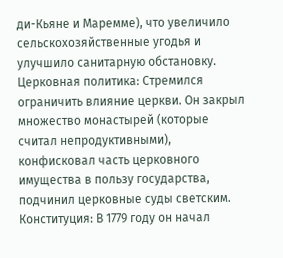ди-Кьяне и Маремме), что увеличило сельскохозяйственные угодья и улучшило санитарную обстановку.
Церковная политика: Стремился ограничить влияние церкви. Он закрыл множество монастырей (которые считал непродуктивными), конфисковал часть церковного имущества в пользу государства, подчинил церковные суды светским.
Конституция: В 1779 году он начал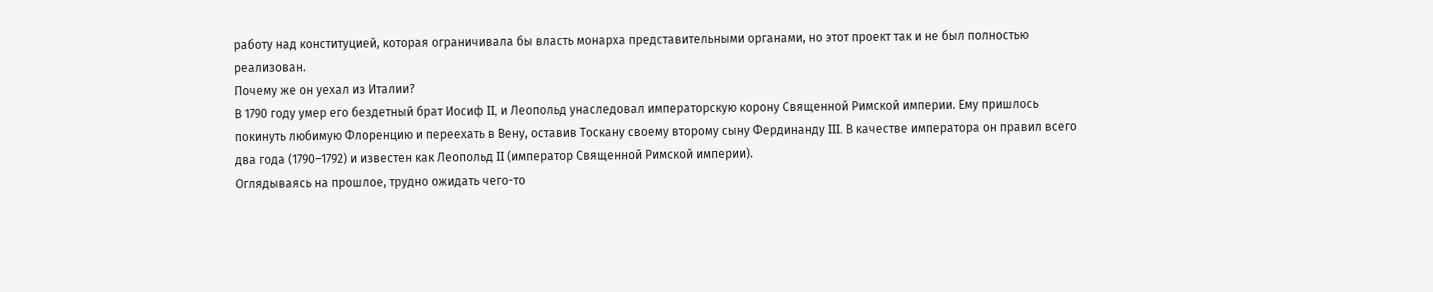работу над конституцией, которая ограничивала бы власть монарха представительными органами, но этот проект так и не был полностью реализован.
Почему же он уехал из Италии?
В 1790 году умер его бездетный брат Иосиф II, и Леопольд унаследовал императорскую корону Священной Римской империи. Ему пришлось покинуть любимую Флоренцию и переехать в Вену, оставив Тоскану своему второму сыну Фердинанду III. В качестве императора он правил всего два года (1790–1792) и известен как Леопольд II (император Священной Римской империи).
Оглядываясь на прошлое, трудно ожидать чего-то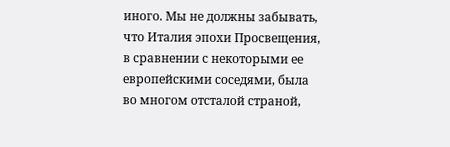иного. Мы не должны забывать, что Италия эпохи Просвещения, в сравнении с некоторыми ее европейскими соседями, была во многом отсталой страной,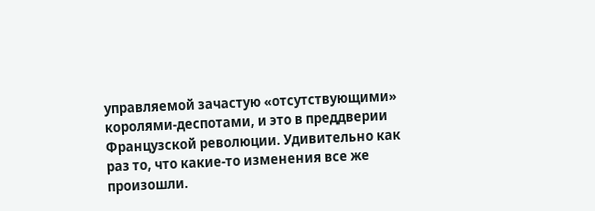управляемой зачастую «отсутствующими» королями-деспотами, и это в преддверии Французской революции. Удивительно как раз то, что какие-то изменения все же произошли.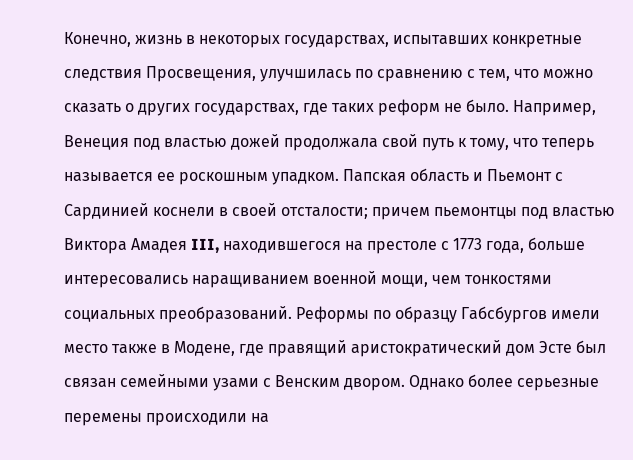Конечно, жизнь в некоторых государствах, испытавших конкретные следствия Просвещения, улучшилась по сравнению с тем, что можно сказать о других государствах, где таких реформ не было. Например, Венеция под властью дожей продолжала свой путь к тому, что теперь называется ее роскошным упадком. Папская область и Пьемонт с Сардинией коснели в своей отсталости; причем пьемонтцы под властью Виктора Амадея III, находившегося на престоле с 1773 года, больше интересовались наращиванием военной мощи, чем тонкостями социальных преобразований. Реформы по образцу Габсбургов имели место также в Модене, где правящий аристократический дом Эсте был связан семейными узами с Венским двором. Однако более серьезные перемены происходили на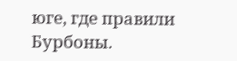юге, где правили Бурбоны.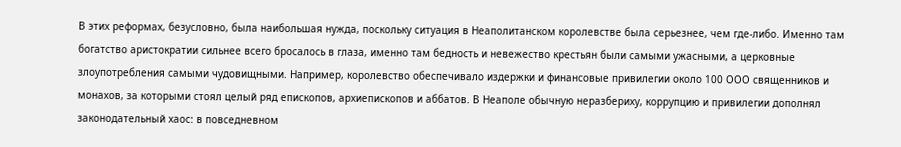В этих реформах, безусловно, была наибольшая нужда, поскольку ситуация в Неаполитанском королевстве была серьезнее, чем где-либо. Именно там богатство аристократии сильнее всего бросалось в глаза, именно там бедность и невежество крестьян были самыми ужасными, а церковные злоупотребления самыми чудовищными. Например, королевство обеспечивало издержки и финансовые привилегии около 100 ООО священников и монахов, за которыми стоял целый ряд епископов, архиепископов и аббатов. В Неаполе обычную неразбериху, коррупцию и привилегии дополнял законодательный хаос: в повседневном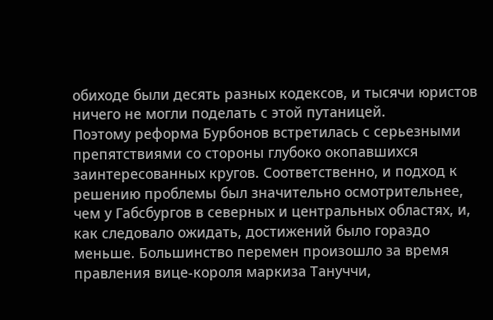обиходе были десять разных кодексов, и тысячи юристов ничего не могли поделать с этой путаницей.
Поэтому реформа Бурбонов встретилась с серьезными препятствиями со стороны глубоко окопавшихся заинтересованных кругов. Соответственно, и подход к решению проблемы был значительно осмотрительнее, чем у Габсбургов в северных и центральных областях, и, как следовало ожидать, достижений было гораздо меньше. Большинство перемен произошло за время правления вице-короля маркиза Тануччи,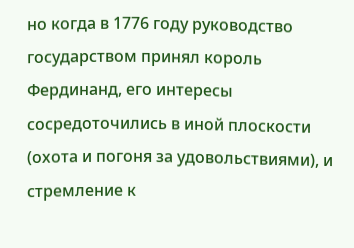но когда в 1776 году руководство государством принял король Фердинанд, его интересы сосредоточились в иной плоскости (охота и погоня за удовольствиями), и стремление к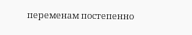переменам постепенно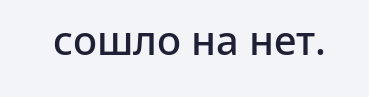сошло на нет.